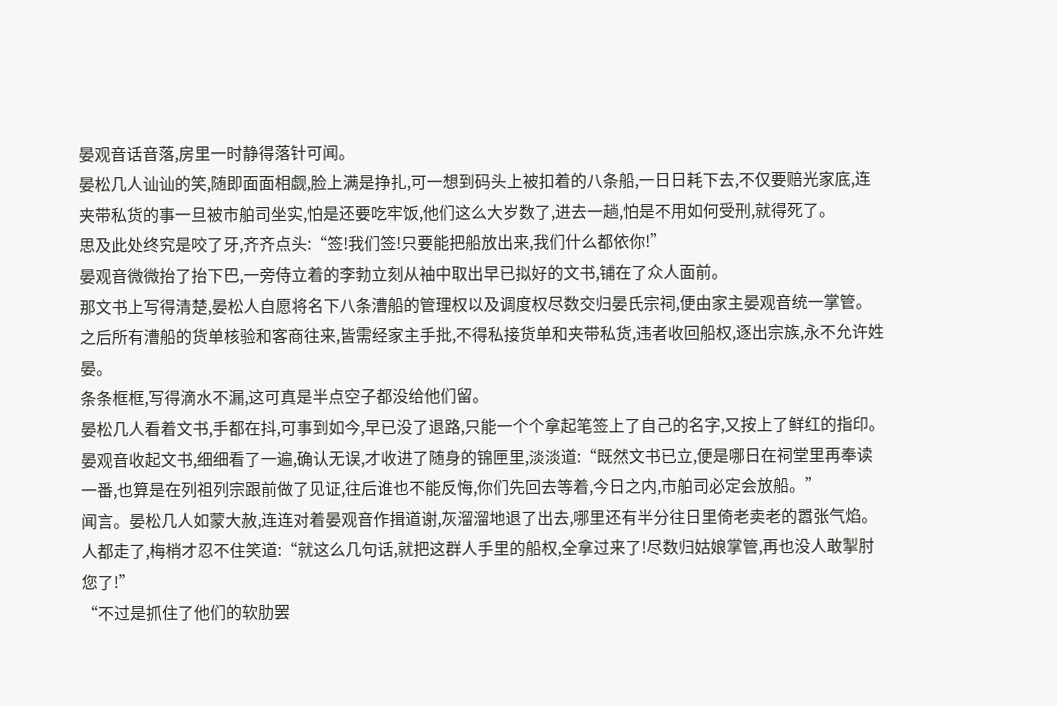晏观音话音落,房里一时静得落针可闻。
晏松几人讪讪的笑,随即面面相觑,脸上满是挣扎,可一想到码头上被扣着的八条船,一日日耗下去,不仅要赔光家底,连夹带私货的事一旦被市舶司坐实,怕是还要吃牢饭,他们这么大岁数了,进去一趟,怕是不用如何受刑,就得死了。
思及此处终究是咬了牙,齐齐点头:“签!我们签!只要能把船放出来,我们什么都依你!”
晏观音微微抬了抬下巴,一旁侍立着的李勃立刻从袖中取出早已拟好的文书,铺在了众人面前。
那文书上写得清楚,晏松人自愿将名下八条漕船的管理权以及调度权尽数交归晏氏宗祠,便由家主晏观音统一掌管。
之后所有漕船的货单核验和客商往来,皆需经家主手批,不得私接货单和夹带私货,违者收回船权,逐出宗族,永不允许姓晏。
条条框框,写得滴水不漏,这可真是半点空子都没给他们留。
晏松几人看着文书,手都在抖,可事到如今,早已没了退路,只能一个个拿起笔签上了自己的名字,又按上了鲜红的指印。
晏观音收起文书,细细看了一遍,确认无误,才收进了随身的锦匣里,淡淡道:“既然文书已立,便是哪日在祠堂里再奉读一番,也算是在列祖列宗跟前做了见证,往后谁也不能反悔,你们先回去等着,今日之内,市舶司必定会放船。”
闻言。晏松几人如蒙大赦,连连对着晏观音作揖道谢,灰溜溜地退了出去,哪里还有半分往日里倚老卖老的嚣张气焰。
人都走了,梅梢才忍不住笑道:“就这么几句话,就把这群人手里的船权,全拿过来了!尽数归姑娘掌管,再也没人敢掣肘您了!”
“不过是抓住了他们的软肋罢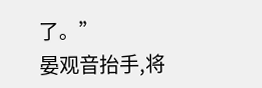了。”
晏观音抬手,将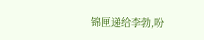锦匣递给李勃,吩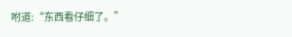咐道:“东西看仔细了。”